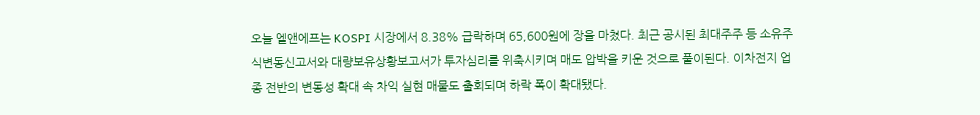오늘 엘앤에프는 KOSPI 시장에서 8.38% 급락하며 65,600원에 장을 마쳤다. 최근 공시된 최대주주 등 소유주식변동신고서와 대량보유상황보고서가 투자심리를 위축시키며 매도 압박을 키운 것으로 풀이된다. 이차전지 업종 전반의 변동성 확대 속 차익 실현 매물도 출회되며 하락 폭이 확대됐다.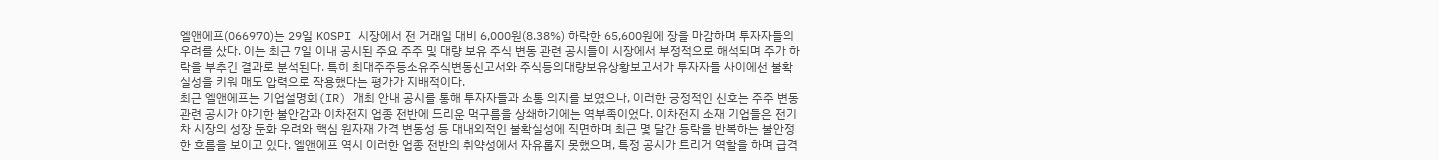엘앤에프(066970)는 29일 KOSPI 시장에서 전 거래일 대비 6,000원(8.38%) 하락한 65,600원에 장을 마감하며 투자자들의 우려를 샀다. 이는 최근 7일 이내 공시된 주요 주주 및 대량 보유 주식 변동 관련 공시들이 시장에서 부정적으로 해석되며 주가 하락을 부추긴 결과로 분석된다. 특히 최대주주등소유주식변동신고서와 주식등의대량보유상황보고서가 투자자들 사이에선 불확실성을 키워 매도 압력으로 작용했다는 평가가 지배적이다.
최근 엘앤에프는 기업설명회(IR) 개최 안내 공시를 통해 투자자들과 소통 의지를 보였으나, 이러한 긍정적인 신호는 주주 변동 관련 공시가 야기한 불안감과 이차전지 업종 전반에 드리운 먹구름을 상쇄하기에는 역부족이었다. 이차전지 소재 기업들은 전기차 시장의 성장 둔화 우려와 핵심 원자재 가격 변동성 등 대내외적인 불확실성에 직면하며 최근 몇 달간 등락을 반복하는 불안정한 흐름을 보이고 있다. 엘앤에프 역시 이러한 업종 전반의 취약성에서 자유롭지 못했으며, 특정 공시가 트리거 역할을 하며 급격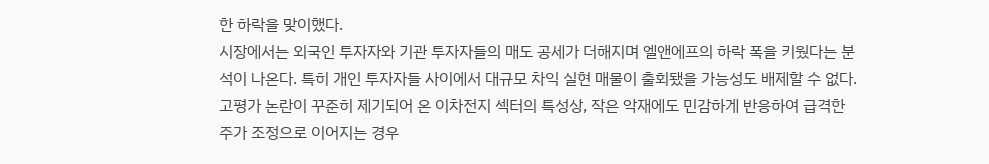한 하락을 맞이했다.
시장에서는 외국인 투자자와 기관 투자자들의 매도 공세가 더해지며 엘앤에프의 하락 폭을 키웠다는 분석이 나온다. 특히 개인 투자자들 사이에서 대규모 차익 실현 매물이 출회됐을 가능성도 배제할 수 없다. 고평가 논란이 꾸준히 제기되어 온 이차전지 섹터의 특성상, 작은 악재에도 민감하게 반응하여 급격한 주가 조정으로 이어지는 경우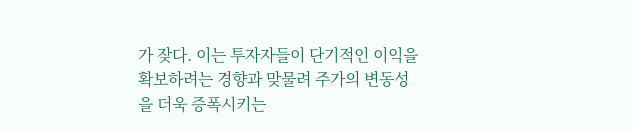가 잦다. 이는 투자자들이 단기적인 이익을 확보하려는 경향과 맞물려 주가의 변동성을 더욱 증폭시키는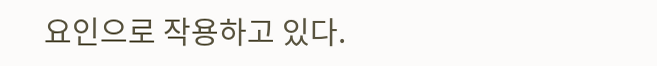요인으로 작용하고 있다.